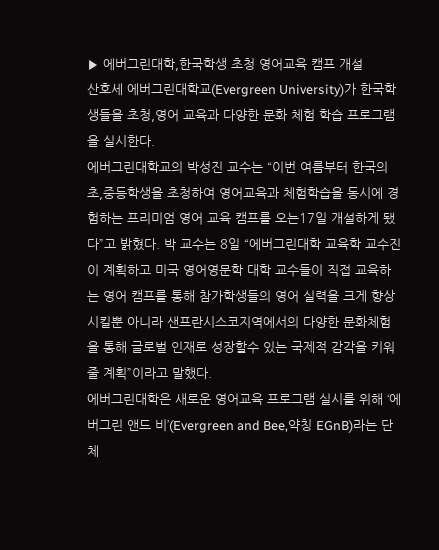▶ 에버그린대학,한국학생 초청 영어교육 캠프 개설
산호세 에버그린대학교(Evergreen University)가 한국학생들을 초청,영어 교육과 다양한 문화 체험 학습 프로그램을 실시한다.
에버그린대학교의 박성진 교수는 “이번 여름부터 한국의 초,중등학생을 초청하여 영어교육과 체험학습을 동시에 경험하는 프리미엄 영어 교육 캠프를 오는17일 개설하게 됐다”고 밝혔다. 박 교수는 8일 “에버그린대학 교육학 교수진이 계획하고 미국 영어영문학 대학 교수들이 직접 교육하는 영어 캠프를 통해 참가학생들의 영어 실력을 크게 향상 시킬뿐 아니라 샌프란시스코지역에서의 다양한 문화체험을 통해 글로벌 인재로 성장할수 있는 국제적 감각을 키워줄 계획”이라고 말했다.
에버그린대학은 새로운 영어교육 프로그램 실시를 위해 ‘에버그린 앤드 비’(Evergreen and Bee,약칭 EGnB)라는 단체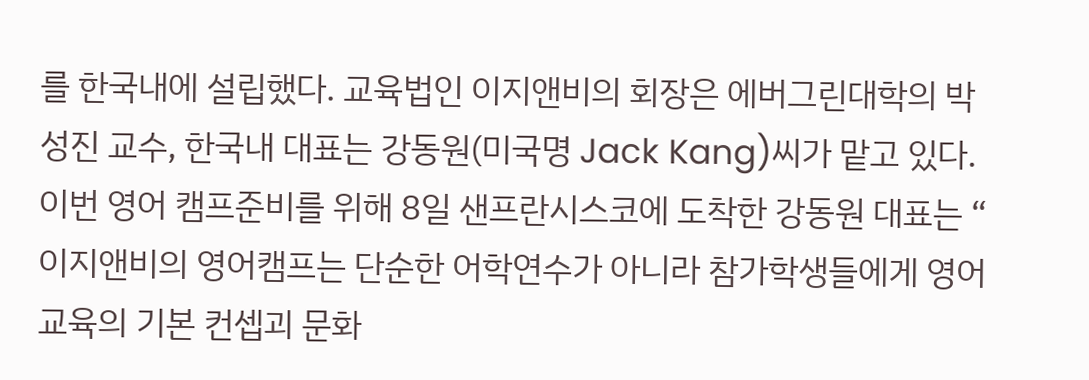를 한국내에 설립했다. 교육법인 이지앤비의 회장은 에버그린대학의 박성진 교수, 한국내 대표는 강동원(미국명 Jack Kang)씨가 맡고 있다.
이번 영어 캠프준비를 위해 8일 샌프란시스코에 도착한 강동원 대표는 “ 이지앤비의 영어캠프는 단순한 어학연수가 아니라 참가학생들에게 영어 교육의 기본 컨셉괴 문화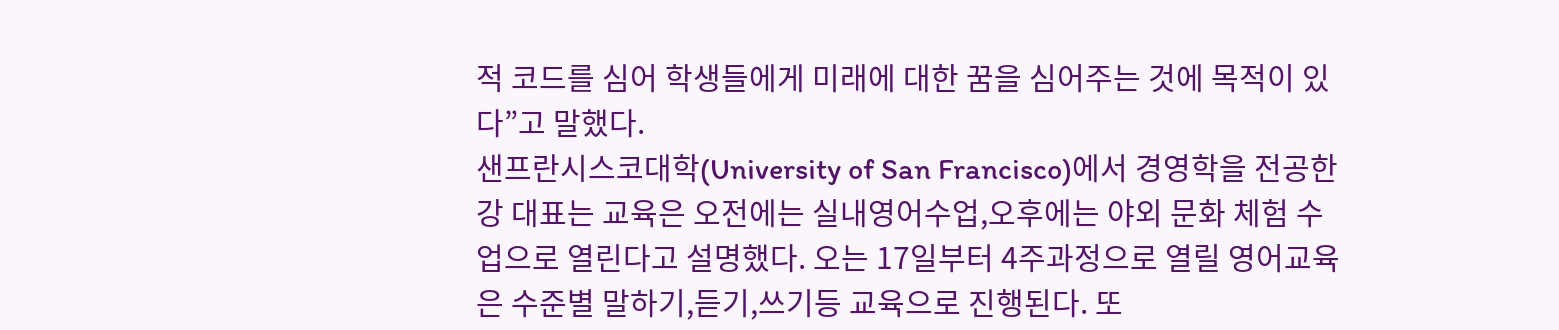적 코드를 심어 학생들에게 미래에 대한 꿈을 심어주는 것에 목적이 있다”고 말했다.
샌프란시스코대학(University of San Francisco)에서 경영학을 전공한 강 대표는 교육은 오전에는 실내영어수업,오후에는 야외 문화 체험 수업으로 열린다고 설명했다. 오는 17일부터 4주과정으로 열릴 영어교육은 수준별 말하기,듣기,쓰기등 교육으로 진행된다. 또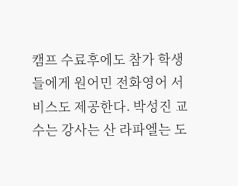캠프 수료후에도 참가 학생들에게 원어민 전화영어 서비스도 제공한다. 박성진 교수는 강사는 산 라파엘는 도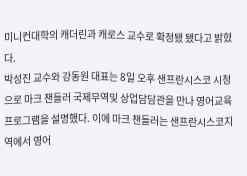미니컨대학의 캐더린과 캐로스 교수로 확정됐 됐다고 밝혔다.
박성진 교수와 강동원 대표는 8일 오후 샌프란시스코 시청으로 마크 챈들러 국제무역및 상업담담관을 만나 영어교육 프로그램을 설명했다. 이에 마크 챈들러는 샌프란시스코지역에서 영어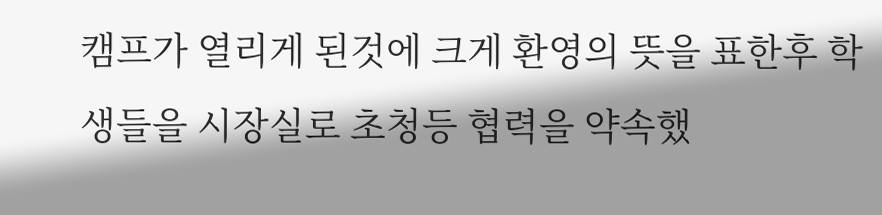캠프가 열리게 된것에 크게 환영의 뜻을 표한후 학생들을 시장실로 초청등 협력을 약속했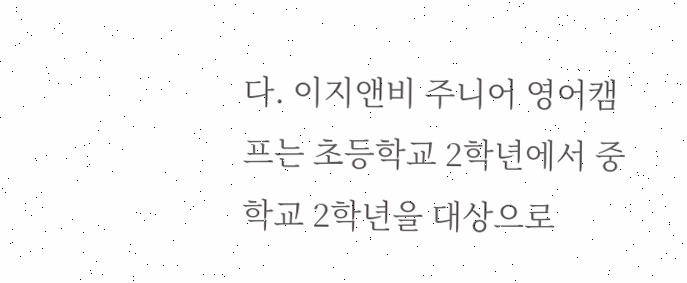다. 이지앤비 주니어 영어캠프는 초등학교 2학년에서 중학교 2학년을 대상으로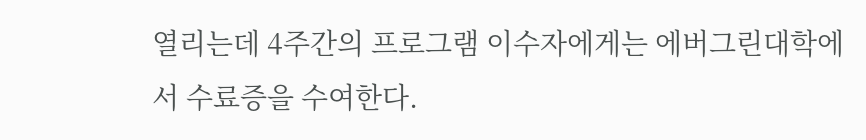열리는데 4주간의 프로그램 이수자에게는 에버그린대학에서 수료증을 수여한다.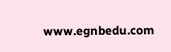www.egnbedu.com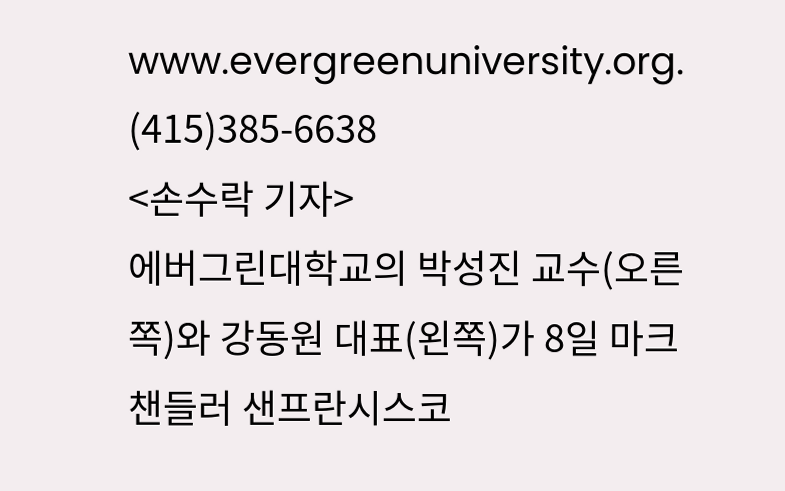www.evergreenuniversity.org. (415)385-6638
<손수락 기자>
에버그린대학교의 박성진 교수(오른쪽)와 강동원 대표(왼쪽)가 8일 마크 챈들러 샌프란시스코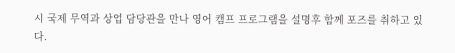시 국제 무역과 상업 담당관을 만나 영어 캠프 프로그램을 설명후 함께 포즈를 취하고 있다.